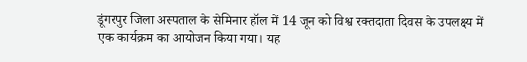डूंगरपुर जिला अस्पताल के सेमिनार हॉल में 14 जून को विश्व रक्तदाता दिवस के उपलक्ष्य में एक कार्यक्रम का आयोजन किया गया। यह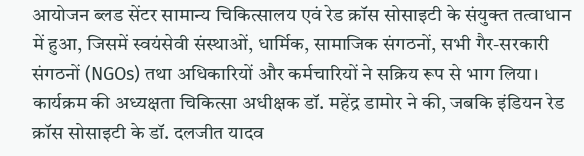आयोजन ब्लड सेंटर सामान्य चिकित्सालय एवं रेड क्रॉस सोसाइटी के संयुक्त तत्वाधान में हुआ, जिसमें स्वयंसेवी संस्थाओं, धार्मिक, सामाजिक संगठनों, सभी गैर-सरकारी संगठनों (NGOs) तथा अधिकारियों और कर्मचारियों ने सक्रिय रूप से भाग लिया। कार्यक्रम की अध्यक्षता चिकित्सा अधीक्षक डॉ. महेंद्र डामोर ने की, जबकि इंडियन रेड क्रॉस सोसाइटी के डॉ. दलजीत यादव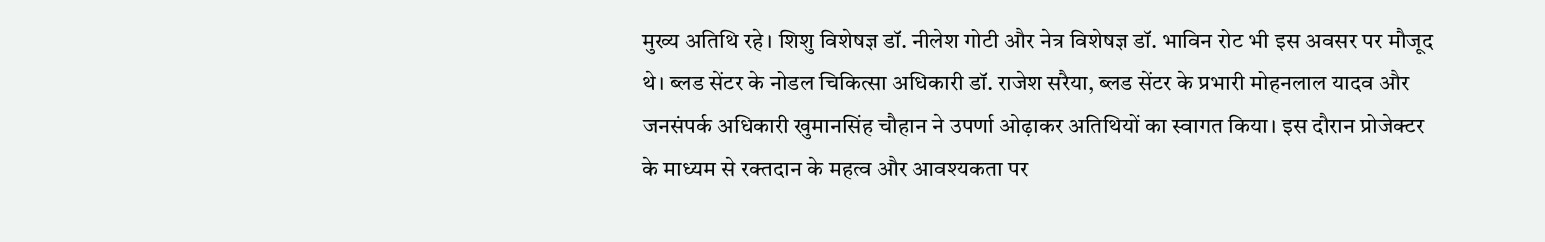मुख्य अतिथि रहे। शिशु विशेषज्ञ डॉ. नीलेश गोटी और नेत्र विशेषज्ञ डॉ. भाविन रोट भी इस अवसर पर मौजूद थे। ब्लड सेंटर के नोडल चिकित्सा अधिकारी डॉ. राजेश सरैया, ब्लड सेंटर के प्रभारी मोहनलाल यादव और जनसंपर्क अधिकारी खुमानसिंह चौहान ने उपर्णा ओढ़ाकर अतिथियों का स्वागत किया। इस दौरान प्रोजेक्टर के माध्यम से रक्तदान के महत्व और आवश्यकता पर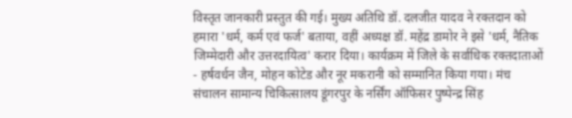विस्तृत जानकारी प्रस्तुत की गई। मुख्य अतिथि डॉ. दलजीत यादव ने रक्तदान को हमारा 'धर्म, कर्म एवं फर्ज' बताया, वहीं अध्यक्ष डॉ. महेंद्र डामोर ने इसे 'धर्म, नैतिक जिम्मेदारी और उत्तरदायित्व' करार दिया। कार्यक्रम में जिले के सर्वाधिक रक्तदाताओं - हर्षवर्धन जैन, मोहन कोटेड और नूर मकरानी को सम्मानित किया गया। मंच संचालन सामान्य चिकित्सालय डूंगरपुर के नर्सिंग ऑफिसर पुष्पेन्द्र सिंह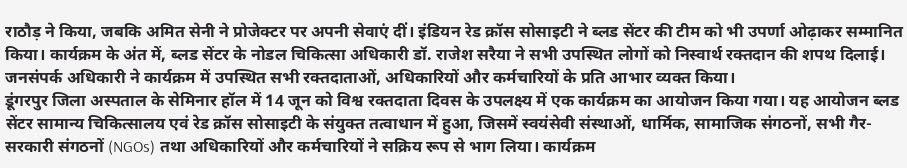राठौड़ ने किया, जबकि अमित सेनी ने प्रोजेक्टर पर अपनी सेवाएं दीं। इंडियन रेड क्रॉस सोसाइटी ने ब्लड सेंटर की टीम को भी उपर्णा ओढ़ाकर सम्मानित किया। कार्यक्रम के अंत में, ब्लड सेंटर के नोडल चिकित्सा अधिकारी डॉ. राजेश सरैया ने सभी उपस्थित लोगों को निस्वार्थ रक्तदान की शपथ दिलाई। जनसंपर्क अधिकारी ने कार्यक्रम में उपस्थित सभी रक्तदाताओं, अधिकारियों और कर्मचारियों के प्रति आभार व्यक्त किया।
डूंगरपुर जिला अस्पताल के सेमिनार हॉल में 14 जून को विश्व रक्तदाता दिवस के उपलक्ष्य में एक कार्यक्रम का आयोजन किया गया। यह आयोजन ब्लड सेंटर सामान्य चिकित्सालय एवं रेड क्रॉस सोसाइटी के संयुक्त तत्वाधान में हुआ, जिसमें स्वयंसेवी संस्थाओं, धार्मिक, सामाजिक संगठनों, सभी गैर-सरकारी संगठनों (NGOs) तथा अधिकारियों और कर्मचारियों ने सक्रिय रूप से भाग लिया। कार्यक्रम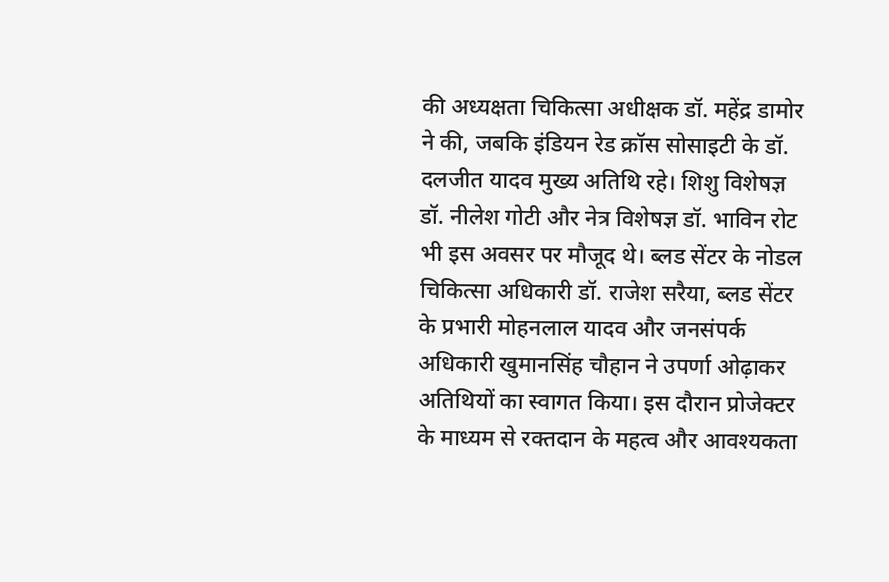की अध्यक्षता चिकित्सा अधीक्षक डॉ. महेंद्र डामोर ने की, जबकि इंडियन रेड क्रॉस सोसाइटी के डॉ. दलजीत यादव मुख्य अतिथि रहे। शिशु विशेषज्ञ डॉ. नीलेश गोटी और नेत्र विशेषज्ञ डॉ. भाविन रोट भी इस अवसर पर मौजूद थे। ब्लड सेंटर के नोडल चिकित्सा अधिकारी डॉ. राजेश सरैया, ब्लड सेंटर के प्रभारी मोहनलाल यादव और जनसंपर्क अधिकारी खुमानसिंह चौहान ने उपर्णा ओढ़ाकर अतिथियों का स्वागत किया। इस दौरान प्रोजेक्टर के माध्यम से रक्तदान के महत्व और आवश्यकता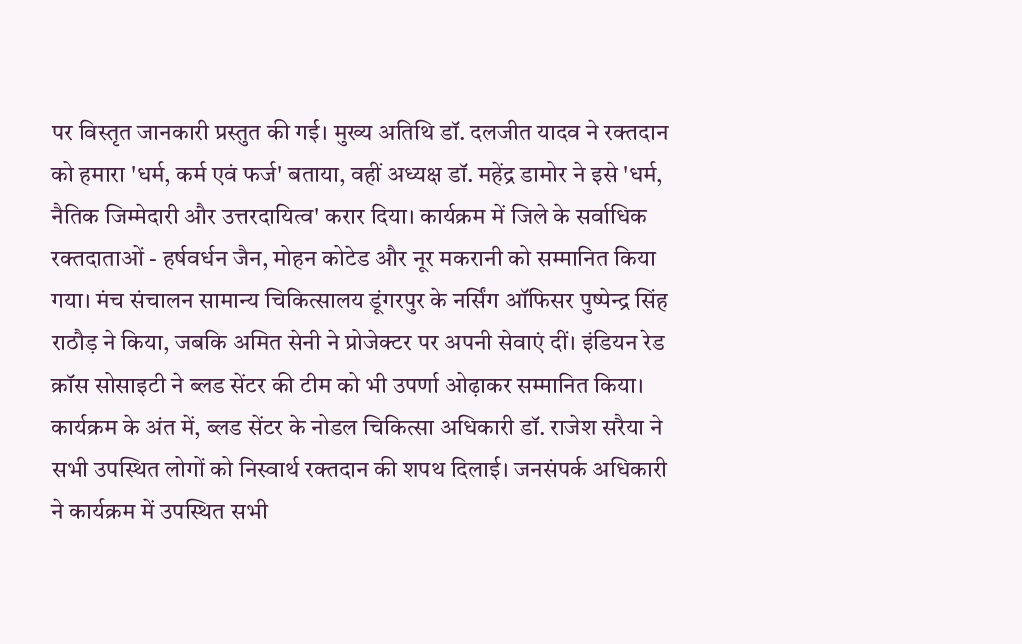पर विस्तृत जानकारी प्रस्तुत की गई। मुख्य अतिथि डॉ. दलजीत यादव ने रक्तदान को हमारा 'धर्म, कर्म एवं फर्ज' बताया, वहीं अध्यक्ष डॉ. महेंद्र डामोर ने इसे 'धर्म, नैतिक जिम्मेदारी और उत्तरदायित्व' करार दिया। कार्यक्रम में जिले के सर्वाधिक रक्तदाताओं - हर्षवर्धन जैन, मोहन कोटेड और नूर मकरानी को सम्मानित किया गया। मंच संचालन सामान्य चिकित्सालय डूंगरपुर के नर्सिंग ऑफिसर पुष्पेन्द्र सिंह राठौड़ ने किया, जबकि अमित सेनी ने प्रोजेक्टर पर अपनी सेवाएं दीं। इंडियन रेड क्रॉस सोसाइटी ने ब्लड सेंटर की टीम को भी उपर्णा ओढ़ाकर सम्मानित किया। कार्यक्रम के अंत में, ब्लड सेंटर के नोडल चिकित्सा अधिकारी डॉ. राजेश सरैया ने सभी उपस्थित लोगों को निस्वार्थ रक्तदान की शपथ दिलाई। जनसंपर्क अधिकारी ने कार्यक्रम में उपस्थित सभी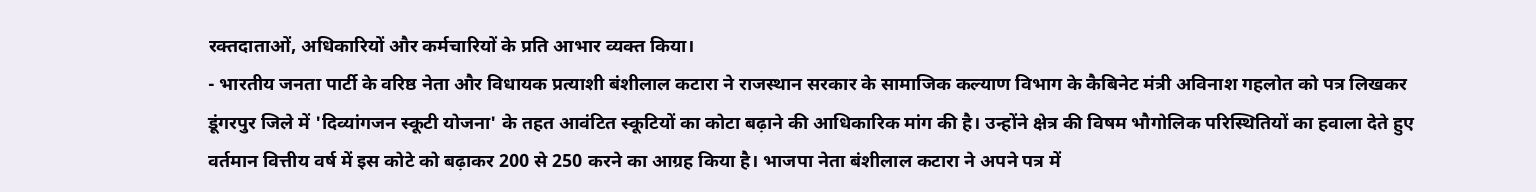रक्तदाताओं, अधिकारियों और कर्मचारियों के प्रति आभार व्यक्त किया।
- भारतीय जनता पार्टी के वरिष्ठ नेता और विधायक प्रत्याशी बंशीलाल कटारा ने राजस्थान सरकार के सामाजिक कल्याण विभाग के कैबिनेट मंत्री अविनाश गहलोत को पत्र लिखकर डूंगरपुर जिले में 'दिव्यांगजन स्कूटी योजना' के तहत आवंटित स्कूटियों का कोटा बढ़ाने की आधिकारिक मांग की है। उन्होंने क्षेत्र की विषम भौगोलिक परिस्थितियों का हवाला देते हुए वर्तमान वित्तीय वर्ष में इस कोटे को बढ़ाकर 200 से 250 करने का आग्रह किया है। भाजपा नेता बंशीलाल कटारा ने अपने पत्र में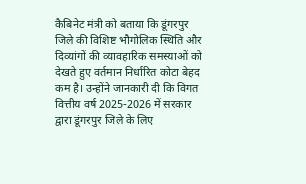कैबिनेट मंत्री को बताया कि डूंगरपुर जिले की विशिष्ट भौगोलिक स्थिति और दिव्यांगों की व्यावहारिक समस्याओं को देखते हुए वर्तमान निर्धारित कोटा बेहद कम है। उन्होंने जानकारी दी कि विगत वित्तीय वर्ष 2025-2026 में सरकार द्वारा डूंगरपुर जिले के लिए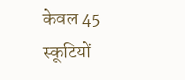केवल 45 स्कूटियों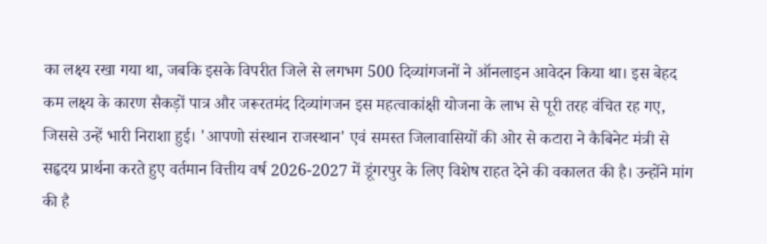का लक्ष्य रखा गया था, जबकि इसके विपरीत जिले से लगभग 500 दिव्यांगजनों ने ऑनलाइन आवेदन किया था। इस बेहद कम लक्ष्य के कारण सैकड़ों पात्र और जरूरतमंद दिव्यांगजन इस महत्वाकांक्षी योजना के लाभ से पूरी तरह वंचित रह गए, जिससे उन्हें भारी निराशा हुई। 'आपणो संस्थान राजस्थान' एवं समस्त जिलावासियों की ओर से कटारा ने कैबिनेट मंत्री से सहृदय प्रार्थना करते हुए वर्तमान वित्तीय वर्ष 2026-2027 में डूंगरपुर के लिए विशेष राहत देने की वकालत की है। उन्होंने मांग की है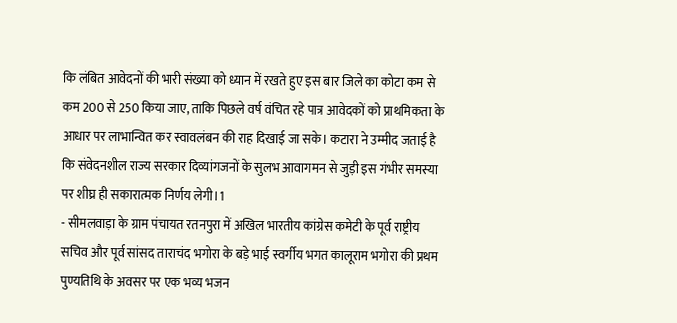कि लंबित आवेदनों की भारी संख्या को ध्यान में रखते हुए इस बार जिले का कोटा कम से कम 200 से 250 किया जाए, ताकि पिछले वर्ष वंचित रहे पात्र आवेदकों को प्राथमिकता के आधार पर लाभान्वित कर स्वावलंबन की राह दिखाई जा सके। कटारा ने उम्मीद जताई है कि संवेदनशील राज्य सरकार दिव्यांगजनों के सुलभ आवागमन से जुड़ी इस गंभीर समस्या पर शीघ्र ही सकारात्मक निर्णय लेगी।1
- सीमलवाड़ा के ग्राम पंचायत रतनपुरा में अखिल भारतीय कांग्रेस कमेटी के पूर्व राष्ट्रीय सचिव और पूर्व सांसद ताराचंद भगोरा के बड़े भाई स्वर्गीय भगत कालूराम भगोरा की प्रथम पुण्यतिथि के अवसर पर एक भव्य भजन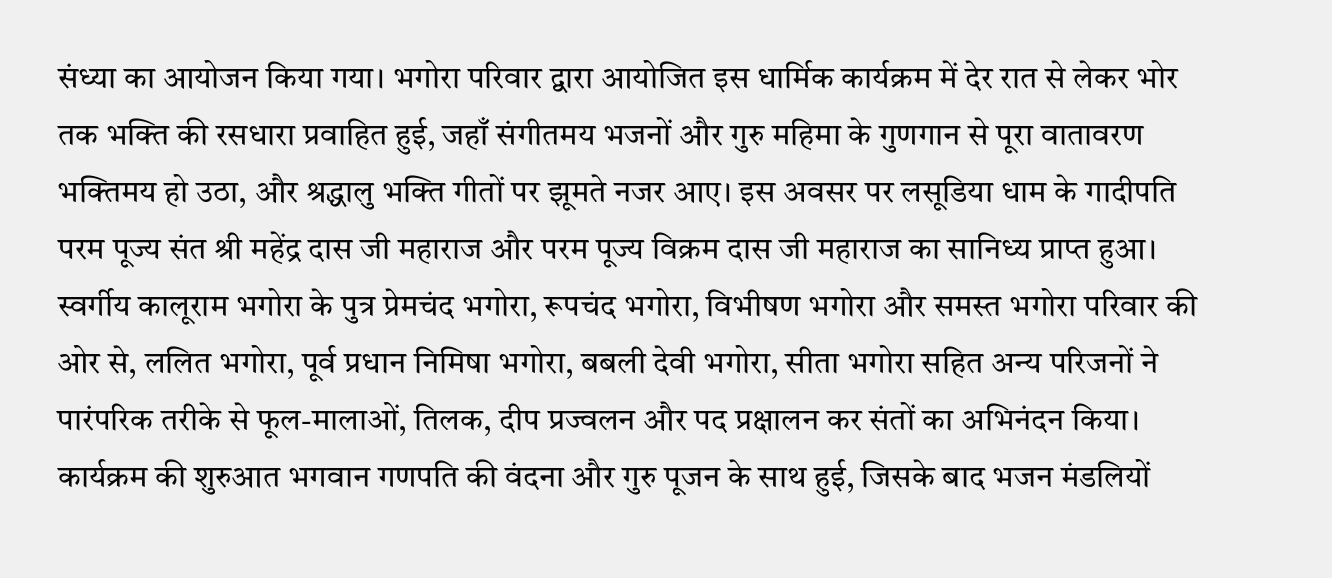संध्या का आयोजन किया गया। भगोरा परिवार द्वारा आयोजित इस धार्मिक कार्यक्रम में देर रात से लेकर भोर तक भक्ति की रसधारा प्रवाहित हुई, जहाँ संगीतमय भजनों और गुरु महिमा के गुणगान से पूरा वातावरण भक्तिमय हो उठा, और श्रद्धालु भक्ति गीतों पर झूमते नजर आए। इस अवसर पर लसूडिया धाम के गादीपति परम पूज्य संत श्री महेंद्र दास जी महाराज और परम पूज्य विक्रम दास जी महाराज का सानिध्य प्राप्त हुआ। स्वर्गीय कालूराम भगोरा के पुत्र प्रेमचंद भगोरा, रूपचंद भगोरा, विभीषण भगोरा और समस्त भगोरा परिवार की ओर से, ललित भगोरा, पूर्व प्रधान निमिषा भगोरा, बबली देवी भगोरा, सीता भगोरा सहित अन्य परिजनों ने पारंपरिक तरीके से फूल-मालाओं, तिलक, दीप प्रज्वलन और पद प्रक्षालन कर संतों का अभिनंदन किया। कार्यक्रम की शुरुआत भगवान गणपति की वंदना और गुरु पूजन के साथ हुई, जिसके बाद भजन मंडलियों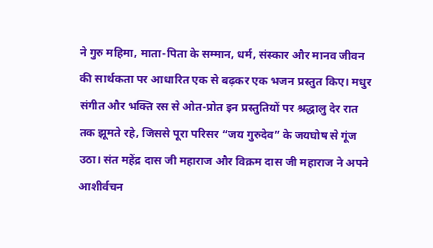ने गुरु महिमा, माता-पिता के सम्मान, धर्म, संस्कार और मानव जीवन की सार्थकता पर आधारित एक से बढ़कर एक भजन प्रस्तुत किए। मधुर संगीत और भक्ति रस से ओत-प्रोत इन प्रस्तुतियों पर श्रद्धालु देर रात तक झूमते रहे, जिससे पूरा परिसर “जय गुरुदेव” के जयघोष से गूंज उठा। संत महेंद्र दास जी महाराज और विक्रम दास जी महाराज ने अपने आशीर्वचन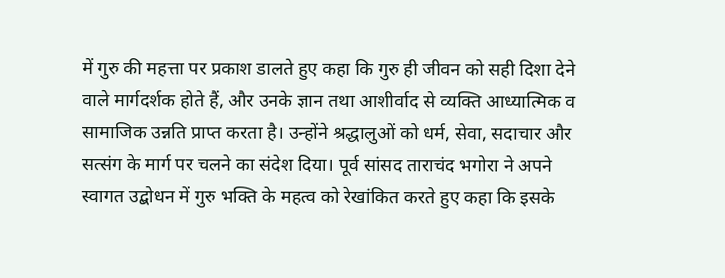में गुरु की महत्ता पर प्रकाश डालते हुए कहा कि गुरु ही जीवन को सही दिशा देने वाले मार्गदर्शक होते हैं, और उनके ज्ञान तथा आशीर्वाद से व्यक्ति आध्यात्मिक व सामाजिक उन्नति प्राप्त करता है। उन्होंने श्रद्धालुओं को धर्म, सेवा, सदाचार और सत्संग के मार्ग पर चलने का संदेश दिया। पूर्व सांसद ताराचंद भगोरा ने अपने स्वागत उद्बोधन में गुरु भक्ति के महत्व को रेखांकित करते हुए कहा कि इसके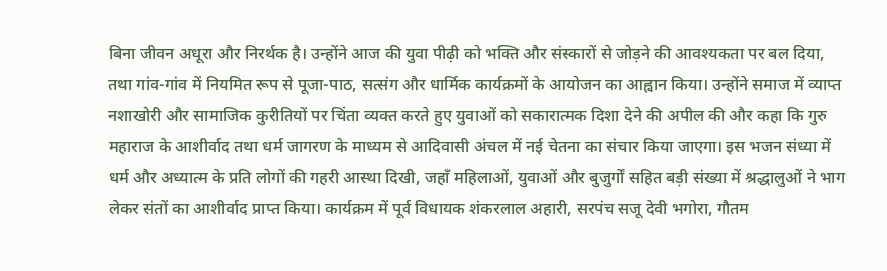बिना जीवन अधूरा और निरर्थक है। उन्होंने आज की युवा पीढ़ी को भक्ति और संस्कारों से जोड़ने की आवश्यकता पर बल दिया, तथा गांव-गांव में नियमित रूप से पूजा-पाठ, सत्संग और धार्मिक कार्यक्रमों के आयोजन का आह्वान किया। उन्होंने समाज में व्याप्त नशाखोरी और सामाजिक कुरीतियों पर चिंता व्यक्त करते हुए युवाओं को सकारात्मक दिशा देने की अपील की और कहा कि गुरु महाराज के आशीर्वाद तथा धर्म जागरण के माध्यम से आदिवासी अंचल में नई चेतना का संचार किया जाएगा। इस भजन संध्या में धर्म और अध्यात्म के प्रति लोगों की गहरी आस्था दिखी, जहाँ महिलाओं, युवाओं और बुजुर्गों सहित बड़ी संख्या में श्रद्धालुओं ने भाग लेकर संतों का आशीर्वाद प्राप्त किया। कार्यक्रम में पूर्व विधायक शंकरलाल अहारी, सरपंच सजू देवी भगोरा, गौतम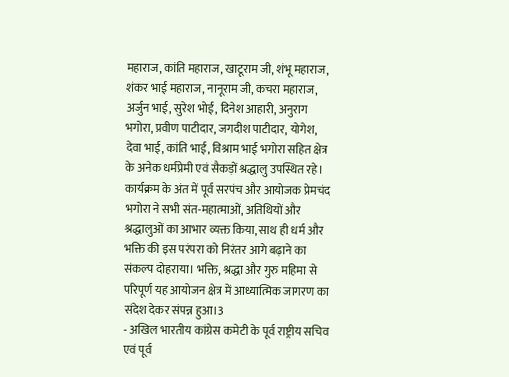महाराज, कांति महाराज, खाटूराम जी, शंभू महाराज, शंकर भाई महाराज, नानूराम जी, कचरा महाराज, अर्जुन भाई, सुरेश भोई, दिनेश आहारी, अनुराग भगोरा, प्रवीण पाटीदार, जगदीश पाटीदार, योगेश, देवा भाई, कांति भाई, विश्राम भाई भगोरा सहित क्षेत्र के अनेक धर्मप्रेमी एवं सैकड़ों श्रद्धालु उपस्थित रहे। कार्यक्रम के अंत में पूर्व सरपंच और आयोजक प्रेमचंद भगोरा ने सभी संत-महात्माओं, अतिथियों और श्रद्धालुओं का आभार व्यक्त किया, साथ ही धर्म और भक्ति की इस परंपरा को निरंतर आगे बढ़ाने का संकल्प दोहराया। भक्ति, श्रद्धा और गुरु महिमा से परिपूर्ण यह आयोजन क्षेत्र में आध्यात्मिक जागरण का संदेश देकर संपन्न हुआ।3
- अखिल भारतीय कांग्रेस कमेटी के पूर्व राष्ट्रीय सचिव एवं पूर्व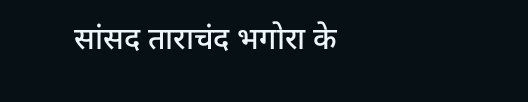सांसद ताराचंद भगोरा के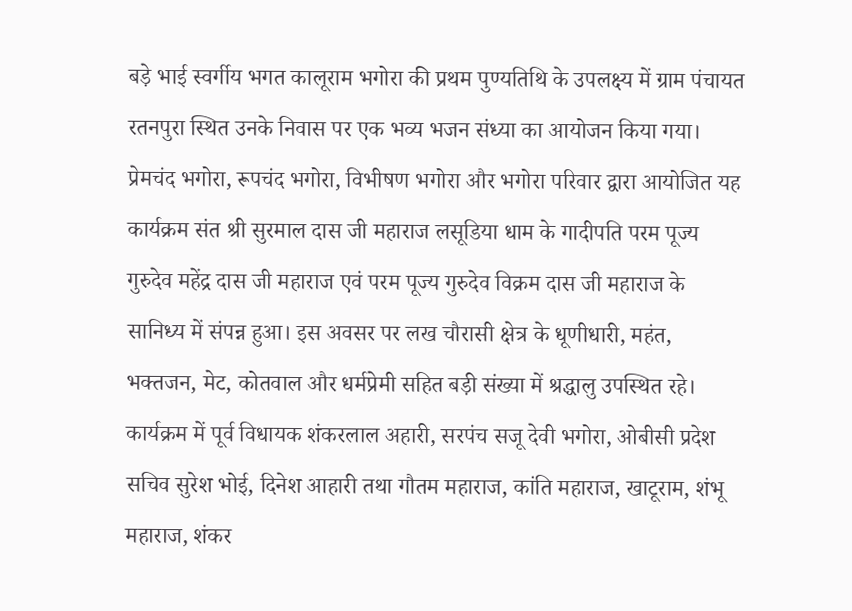बड़े भाई स्वर्गीय भगत कालूराम भगोरा की प्रथम पुण्यतिथि के उपलक्ष्य में ग्राम पंचायत रतनपुरा स्थित उनके निवास पर एक भव्य भजन संध्या का आयोजन किया गया। प्रेमचंद भगोरा, रूपचंद भगोरा, विभीषण भगोरा और भगोरा परिवार द्वारा आयोजित यह कार्यक्रम संत श्री सुरमाल दास जी महाराज लसूडिया धाम के गादीपति परम पूज्य गुरुदेव महेंद्र दास जी महाराज एवं परम पूज्य गुरुदेव विक्रम दास जी महाराज के सानिध्य में संपन्न हुआ। इस अवसर पर लख चौरासी क्षेत्र के धूणीधारी, महंत, भक्तजन, मेट, कोतवाल और धर्मप्रेमी सहित बड़ी संख्या में श्रद्धालु उपस्थित रहे। कार्यक्रम में पूर्व विधायक शंकरलाल अहारी, सरपंच सजू देवी भगोरा, ओबीसी प्रदेश सचिव सुरेश भोई, दिनेश आहारी तथा गौतम महाराज, कांति महाराज, खाटूराम, शंभू महाराज, शंकर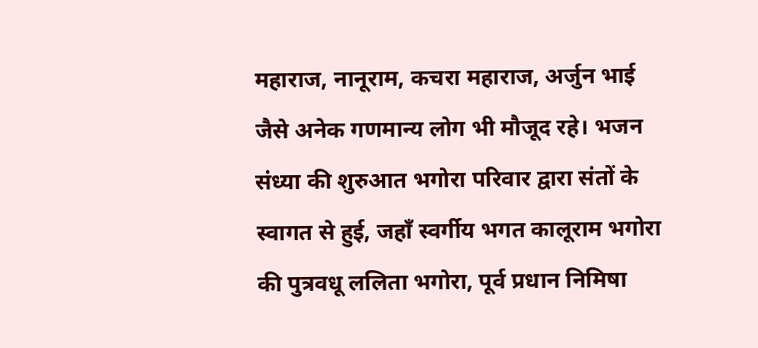महाराज, नानूराम, कचरा महाराज, अर्जुन भाई जैसे अनेक गणमान्य लोग भी मौजूद रहे। भजन संध्या की शुरुआत भगोरा परिवार द्वारा संतों के स्वागत से हुई, जहाँ स्वर्गीय भगत कालूराम भगोरा की पुत्रवधू ललिता भगोरा, पूर्व प्रधान निमिषा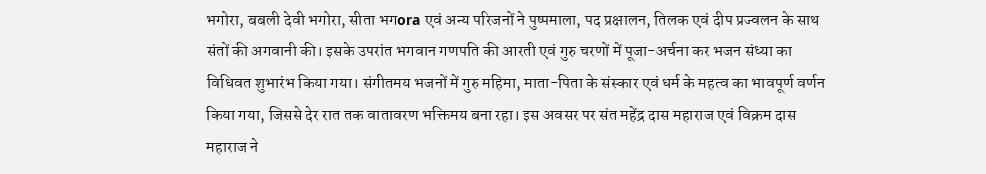भगोरा, बबली देवी भगोरा, सीता भगora एवं अन्य परिजनों ने पुष्पमाला, पद प्रक्षालन, तिलक एवं दीप प्रज्वलन के साथ संतों की अगवानी की। इसके उपरांत भगवान गणपति की आरती एवं गुरु चरणों में पूजा-अर्चना कर भजन संध्या का विधिवत शुभारंभ किया गया। संगीतमय भजनों में गुरु महिमा, माता-पिता के संस्कार एवं धर्म के महत्व का भावपूर्ण वर्णन किया गया, जिससे देर रात तक वातावरण भक्तिमय बना रहा। इस अवसर पर संत महेंद्र दास महाराज एवं विक्रम दास महाराज ने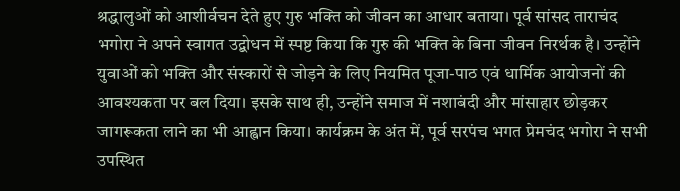श्रद्धालुओं को आशीर्वचन देते हुए गुरु भक्ति को जीवन का आधार बताया। पूर्व सांसद ताराचंद भगोरा ने अपने स्वागत उद्बोधन में स्पष्ट किया कि गुरु की भक्ति के बिना जीवन निरर्थक है। उन्होंने युवाओं को भक्ति और संस्कारों से जोड़ने के लिए नियमित पूजा-पाठ एवं धार्मिक आयोजनों की आवश्यकता पर बल दिया। इसके साथ ही, उन्होंने समाज में नशाबंदी और मांसाहार छोड़कर जागरूकता लाने का भी आह्वान किया। कार्यक्रम के अंत में, पूर्व सरपंच भगत प्रेमचंद भगोरा ने सभी उपस्थित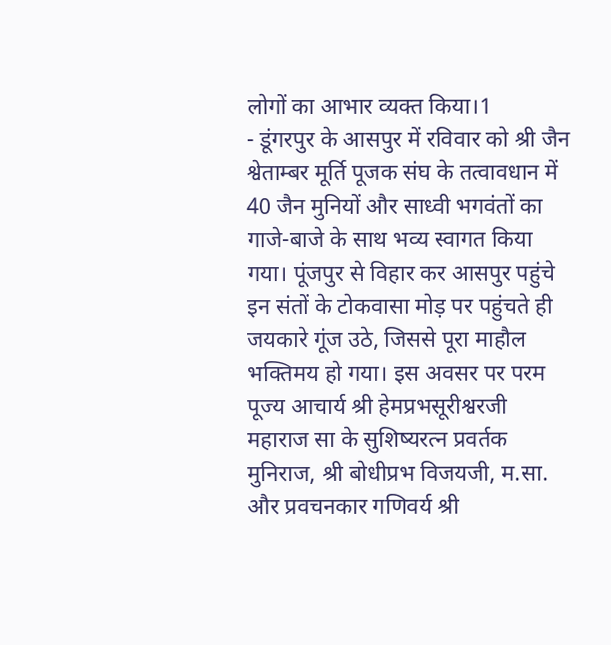लोगों का आभार व्यक्त किया।1
- डूंगरपुर के आसपुर में रविवार को श्री जैन श्वेताम्बर मूर्ति पूजक संघ के तत्वावधान में 40 जैन मुनियों और साध्वी भगवंतों का गाजे-बाजे के साथ भव्य स्वागत किया गया। पूंजपुर से विहार कर आसपुर पहुंचे इन संतों के टोकवासा मोड़ पर पहुंचते ही जयकारे गूंज उठे, जिससे पूरा माहौल भक्तिमय हो गया। इस अवसर पर परम पूज्य आचार्य श्री हेमप्रभसूरीश्वरजी महाराज सा के सुशिष्यरत्न प्रवर्तक मुनिराज, श्री बोधीप्रभ विजयजी, म.सा. और प्रवचनकार गणिवर्य श्री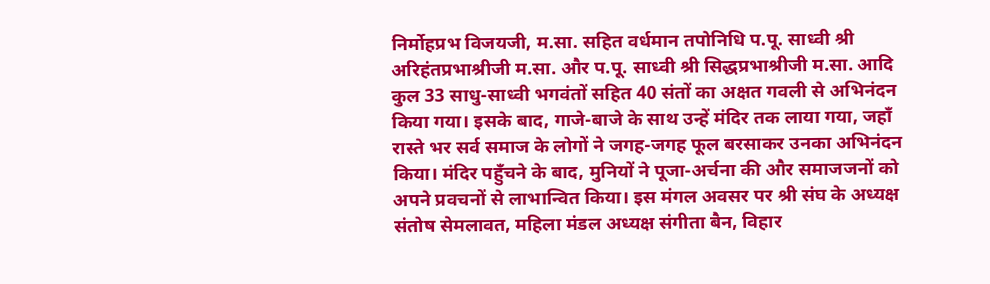निर्मोहप्रभ विजयजी, म.सा. सहित वर्धमान तपोनिधि प.पू. साध्वी श्री अरिहंतप्रभाश्रीजी म.सा. और प.पू. साध्वी श्री सिद्धप्रभाश्रीजी म.सा. आदि कुल 33 साधु-साध्वी भगवंतों सहित 40 संतों का अक्षत गवली से अभिनंदन किया गया। इसके बाद, गाजे-बाजे के साथ उन्हें मंदिर तक लाया गया, जहाँ रास्ते भर सर्व समाज के लोगों ने जगह-जगह फूल बरसाकर उनका अभिनंदन किया। मंदिर पहुँचने के बाद, मुनियों ने पूजा-अर्चना की और समाजजनों को अपने प्रवचनों से लाभान्वित किया। इस मंगल अवसर पर श्री संघ के अध्यक्ष संतोष सेमलावत, महिला मंडल अध्यक्ष संगीता बैन, विहार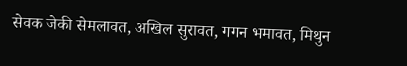सेवक जेकी सेमलावत, अखिल सुरावत, गगन भमावत, मिथुन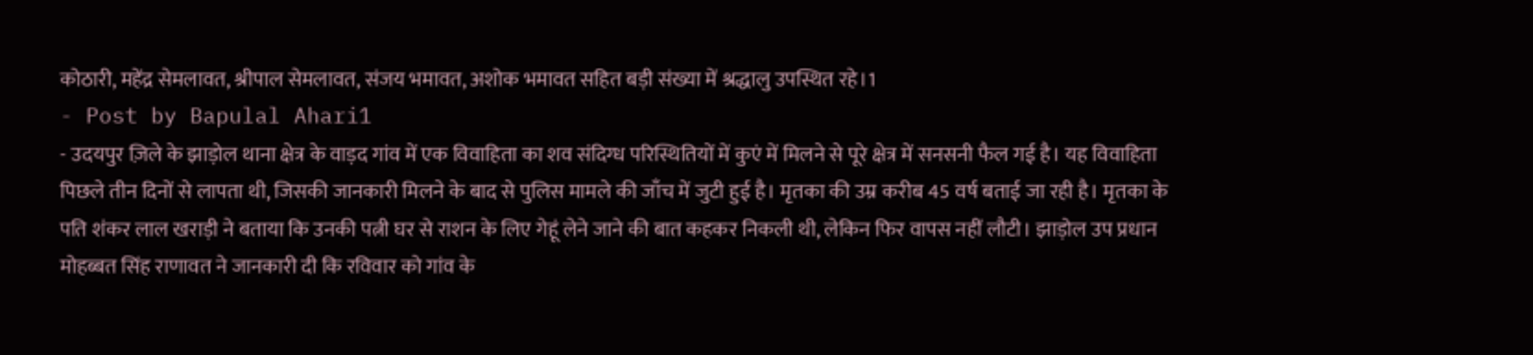कोठारी, महेंद्र सेमलावत, श्रीपाल सेमलावत, संजय भमावत, अशोक भमावत सहित बड़ी संख्या में श्रद्धालु उपस्थित रहे।1
- Post by Bapulal Ahari1
- उदयपुर ज़िले के झाड़ोल थाना क्षेत्र के वाड़द गांव में एक विवाहिता का शव संदिग्ध परिस्थितियों में कुएं में मिलने से पूरे क्षेत्र में सनसनी फैल गई है। यह विवाहिता पिछले तीन दिनों से लापता थी, जिसकी जानकारी मिलने के बाद से पुलिस मामले की जाँच में जुटी हुई है। मृतका की उम्र करीब 45 वर्ष बताई जा रही है। मृतका के पति शंकर लाल खराड़ी ने बताया कि उनकी पत्नी घर से राशन के लिए गेहूं लेने जाने की बात कहकर निकली थी, लेकिन फिर वापस नहीं लौटी। झाड़ोल उप प्रधान मोहब्बत सिंह राणावत ने जानकारी दी कि रविवार को गांव के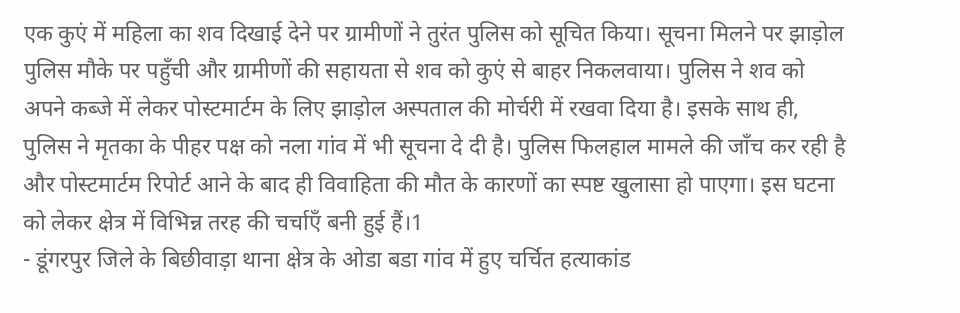एक कुएं में महिला का शव दिखाई देने पर ग्रामीणों ने तुरंत पुलिस को सूचित किया। सूचना मिलने पर झाड़ोल पुलिस मौके पर पहुँची और ग्रामीणों की सहायता से शव को कुएं से बाहर निकलवाया। पुलिस ने शव को अपने कब्जे में लेकर पोस्टमार्टम के लिए झाड़ोल अस्पताल की मोर्चरी में रखवा दिया है। इसके साथ ही, पुलिस ने मृतका के पीहर पक्ष को नला गांव में भी सूचना दे दी है। पुलिस फिलहाल मामले की जाँच कर रही है और पोस्टमार्टम रिपोर्ट आने के बाद ही विवाहिता की मौत के कारणों का स्पष्ट खुलासा हो पाएगा। इस घटना को लेकर क्षेत्र में विभिन्न तरह की चर्चाएँ बनी हुई हैं।1
- डूंगरपुर जिले के बिछीवाड़ा थाना क्षेत्र के ओडा बडा गांव में हुए चर्चित हत्याकांड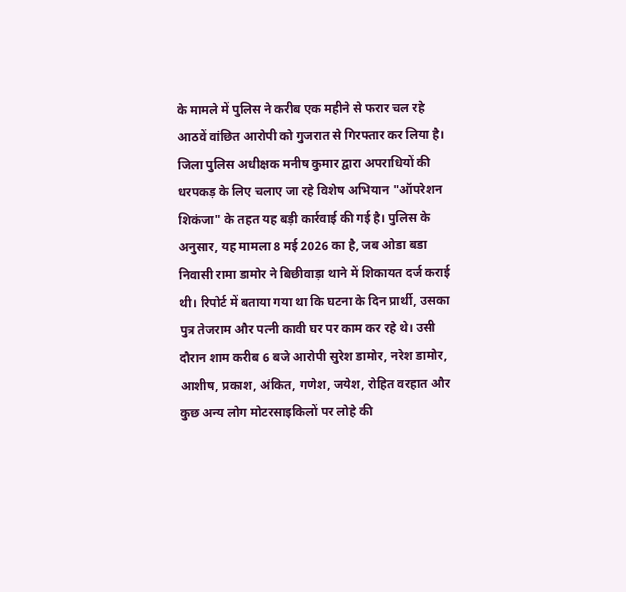के मामले में पुलिस ने करीब एक महीने से फरार चल रहे आठवें वांछित आरोपी को गुजरात से गिरफ्तार कर लिया है। जिला पुलिस अधीक्षक मनीष कुमार द्वारा अपराधियों की धरपकड़ के लिए चलाए जा रहे विशेष अभियान "ऑपरेशन शिकंजा" के तहत यह बड़ी कार्रवाई की गई है। पुलिस के अनुसार, यह मामला 8 मई 2026 का है, जब ओडा बडा निवासी रामा डामोर ने बिछीवाड़ा थाने में शिकायत दर्ज कराई थी। रिपोर्ट में बताया गया था कि घटना के दिन प्रार्थी, उसका पुत्र तेजराम और पत्नी कावी घर पर काम कर रहे थे। उसी दौरान शाम करीब 6 बजे आरोपी सुरेश डामोर, नरेश डामोर, आशीष, प्रकाश, अंकित, गणेश, जयेश, रोहित वरहात और कुछ अन्य लोग मोटरसाइकिलों पर लोहे की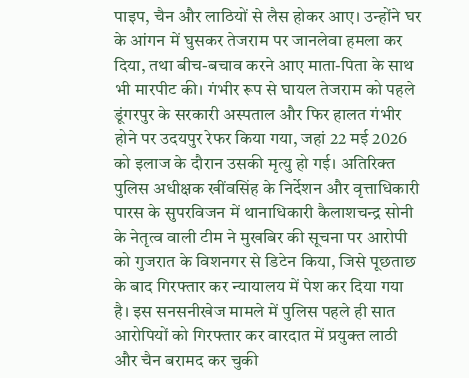पाइप, चैन और लाठियों से लैस होकर आए। उन्होंने घर के आंगन में घुसकर तेजराम पर जानलेवा हमला कर दिया, तथा बीच-बचाव करने आए माता-पिता के साथ भी मारपीट की। गंभीर रूप से घायल तेजराम को पहले डूंगरपुर के सरकारी अस्पताल और फिर हालत गंभीर होने पर उदयपुर रेफर किया गया, जहां 22 मई 2026 को इलाज के दौरान उसकी मृत्यु हो गई। अतिरिक्त पुलिस अधीक्षक खींवसिंह के निर्देशन और वृत्ताधिकारी पारस के सुपरविजन में थानाधिकारी कैलाशचन्द्र सोनी के नेतृत्व वाली टीम ने मुखबिर की सूचना पर आरोपी को गुजरात के विशनगर से डिटेन किया, जिसे पूछताछ के बाद गिरफ्तार कर न्यायालय में पेश कर दिया गया है। इस सनसनीखेज मामले में पुलिस पहले ही सात आरोपियों को गिरफ्तार कर वारदात में प्रयुक्त लाठी और चैन बरामद कर चुकी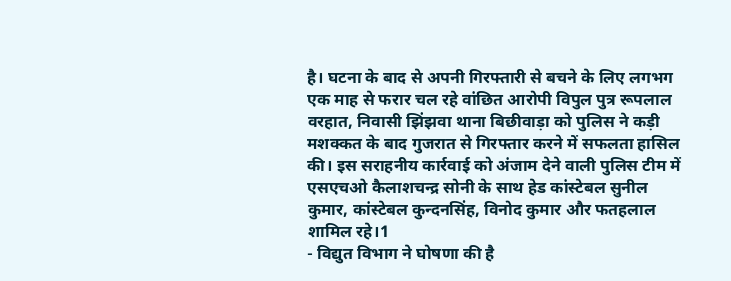है। घटना के बाद से अपनी गिरफ्तारी से बचने के लिए लगभग एक माह से फरार चल रहे वांछित आरोपी विपुल पुत्र रूपलाल वरहात, निवासी झिंझवा थाना बिछीवाड़ा को पुलिस ने कड़ी मशक्कत के बाद गुजरात से गिरफ्तार करने में सफलता हासिल की। इस सराहनीय कार्रवाई को अंजाम देने वाली पुलिस टीम में एसएचओ कैलाशचन्द्र सोनी के साथ हेड कांस्टेबल सुनील कुमार, कांस्टेबल कुन्दनसिंह, विनोद कुमार और फतहलाल शामिल रहे।1
- विद्युत विभाग ने घोषणा की है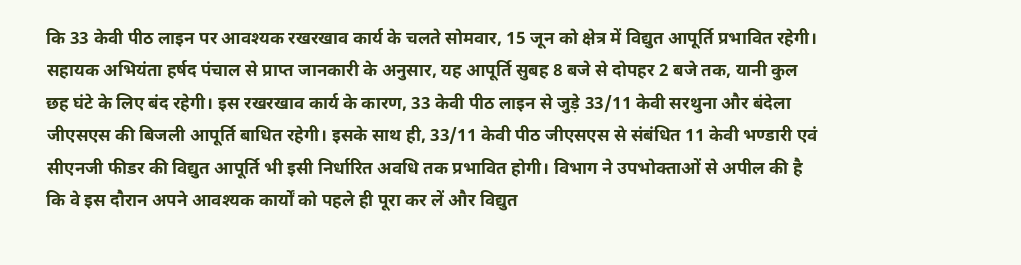कि 33 केवी पीठ लाइन पर आवश्यक रखरखाव कार्य के चलते सोमवार, 15 जून को क्षेत्र में विद्युत आपूर्ति प्रभावित रहेगी। सहायक अभियंता हर्षद पंचाल से प्राप्त जानकारी के अनुसार, यह आपूर्ति सुबह 8 बजे से दोपहर 2 बजे तक, यानी कुल छह घंटे के लिए बंद रहेगी। इस रखरखाव कार्य के कारण, 33 केवी पीठ लाइन से जुड़े 33/11 केवी सरथुना और बंदेला जीएसएस की बिजली आपूर्ति बाधित रहेगी। इसके साथ ही, 33/11 केवी पीठ जीएसएस से संबंधित 11 केवी भण्डारी एवं सीएनजी फीडर की विद्युत आपूर्ति भी इसी निर्धारित अवधि तक प्रभावित होगी। विभाग ने उपभोक्ताओं से अपील की है कि वे इस दौरान अपने आवश्यक कार्यों को पहले ही पूरा कर लें और विद्युत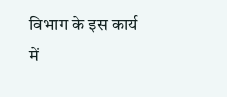विभाग के इस कार्य में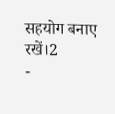सहयोग बनाए रखें।2
-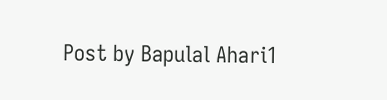Post by Bapulal Ahari1